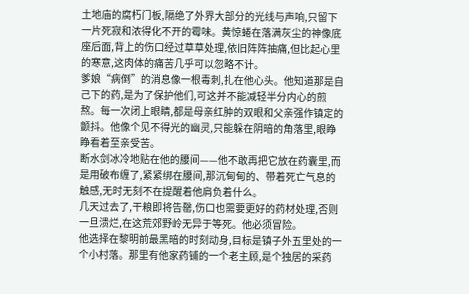土地庙的腐朽门板,隔绝了外界大部分的光线与声响,只留下一片死寂和浓得化不开的霉味。黄惊蜷在落满灰尘的神像底座后面,背上的伤口经过草草处理,依旧阵阵抽痛,但比起心里的寒意,这肉体的痛苦几乎可以忽略不计。
爹娘“病倒”的消息像一根毒刺,扎在他心头。他知道那是自己下的药,是为了保护他们,可这并不能减轻半分内心的煎熬。每一次闭上眼睛,都是母亲红肿的双眼和父亲强作镇定的颤抖。他像个见不得光的幽灵,只能躲在阴暗的角落里,眼睁睁看着至亲受苦。
断水剑冰冷地贴在他的腰间——他不敢再把它放在药囊里,而是用破布缠了,紧紧绑在腰间,那沉甸甸的、带着死亡气息的触感,无时无刻不在提醒着他肩负着什么。
几天过去了,干粮即将告罄,伤口也需要更好的药材处理,否则一旦溃烂,在这荒郊野岭无异于等死。他必须冒险。
他选择在黎明前最黑暗的时刻动身,目标是镇子外五里处的一个小村落。那里有他家药铺的一个老主顾,是个独居的采药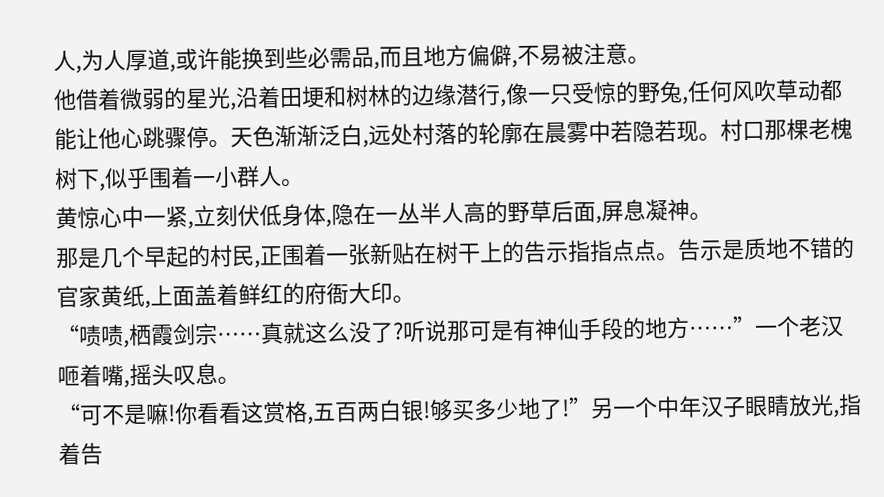人,为人厚道,或许能换到些必需品,而且地方偏僻,不易被注意。
他借着微弱的星光,沿着田埂和树林的边缘潜行,像一只受惊的野兔,任何风吹草动都能让他心跳骤停。天色渐渐泛白,远处村落的轮廓在晨雾中若隐若现。村口那棵老槐树下,似乎围着一小群人。
黄惊心中一紧,立刻伏低身体,隐在一丛半人高的野草后面,屏息凝神。
那是几个早起的村民,正围着一张新贴在树干上的告示指指点点。告示是质地不错的官家黄纸,上面盖着鲜红的府衙大印。
“啧啧,栖霞剑宗……真就这么没了?听说那可是有神仙手段的地方……”一个老汉咂着嘴,摇头叹息。
“可不是嘛!你看看这赏格,五百两白银!够买多少地了!”另一个中年汉子眼睛放光,指着告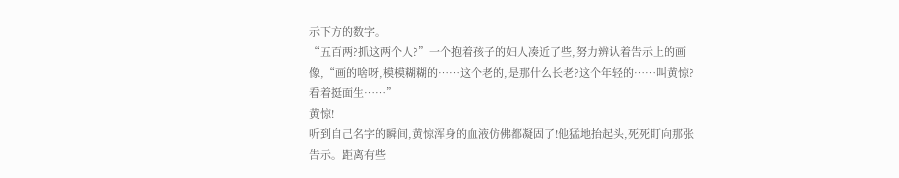示下方的数字。
“五百两?抓这两个人?”一个抱着孩子的妇人凑近了些,努力辨认着告示上的画像,“画的啥呀,模模糊糊的……这个老的,是那什么长老?这个年轻的……叫黄惊?看着挺面生……”
黄惊!
听到自己名字的瞬间,黄惊浑身的血液仿佛都凝固了!他猛地抬起头,死死盯向那张告示。距离有些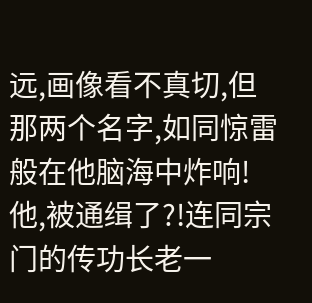远,画像看不真切,但那两个名字,如同惊雷般在他脑海中炸响!
他,被通缉了?!连同宗门的传功长老一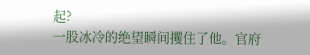起?
一股冰冷的绝望瞬间攫住了他。官府